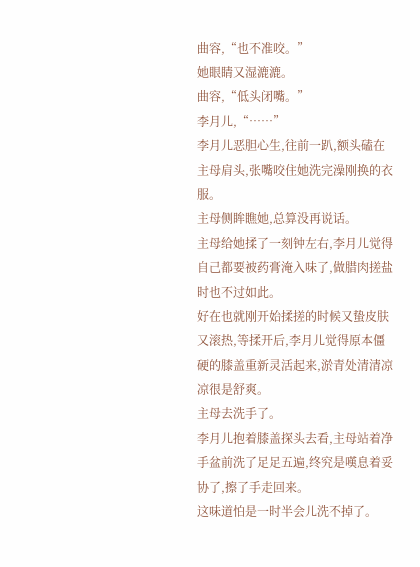曲容,“也不准咬。”
她眼睛又湿漉漉。
曲容,“低头闭嘴。”
李月儿,“……”
李月儿恶胆心生,往前一趴,额头磕在主母肩头,张嘴咬住她洗完澡刚换的衣服。
主母侧眸瞧她,总算没再说话。
主母给她揉了一刻钟左右,李月儿觉得自己都要被药膏淹入味了,做腊肉搓盐时也不过如此。
好在也就刚开始揉搓的时候又蛰皮肤又滚热,等揉开后,李月儿觉得原本僵硬的膝盖重新灵活起来,淤青处清清凉凉很是舒爽。
主母去洗手了。
李月儿抱着膝盖探头去看,主母站着净手盆前洗了足足五遍,终究是嘆息着妥协了,擦了手走回来。
这味道怕是一时半会儿洗不掉了。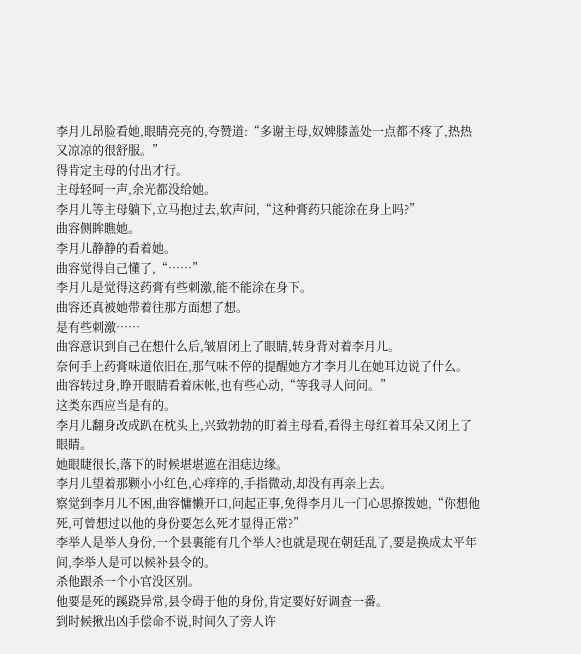李月儿昂脸看她,眼睛亮亮的,夸赞道:“多谢主母,奴婢膝盖处一点都不疼了,热热又凉凉的很舒服。”
得肯定主母的付出才行。
主母轻呵一声,余光都没给她。
李月儿等主母躺下,立马抱过去,软声问,“这种膏药只能涂在身上吗?”
曲容侧眸瞧她。
李月儿静静的看着她。
曲容觉得自己懂了,“……”
李月儿是觉得这药膏有些刺激,能不能涂在身下。
曲容还真被她带着往那方面想了想。
是有些刺激……
曲容意识到自己在想什么后,皱眉闭上了眼睛,转身背对着李月儿。
奈何手上药膏味道依旧在,那气味不停的提醒她方才李月儿在她耳边说了什么。
曲容转过身,睁开眼睛看着床帐,也有些心动,“等我寻人问问。”
这类东西应当是有的。
李月儿翻身改成趴在枕头上,兴致勃勃的盯着主母看,看得主母红着耳朵又闭上了眼睛。
她眼睫很长,落下的时候堪堪遮在泪痣边缘。
李月儿望着那颗小小红色,心痒痒的,手指微动,却没有再亲上去。
察觉到李月儿不困,曲容慵懒开口,问起正事,免得李月儿一门心思撩拨她,“你想他死,可曾想过以他的身份要怎么死才显得正常?”
李举人是举人身份,一个县裏能有几个举人?也就是现在朝廷乱了,要是换成太平年间,李举人是可以候补县令的。
杀他跟杀一个小官没区别。
他要是死的蹊跷异常,县令碍于他的身份,肯定要好好调查一番。
到时候揪出凶手偿命不说,时间久了旁人许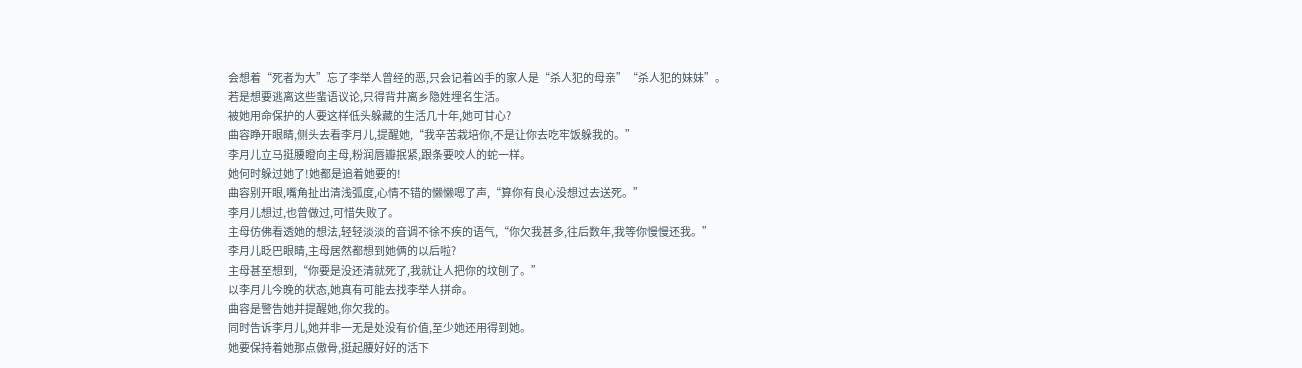会想着“死者为大”忘了李举人曾经的恶,只会记着凶手的家人是“杀人犯的母亲”“杀人犯的妹妹”。
若是想要逃离这些蜚语议论,只得背井离乡隐姓埋名生活。
被她用命保护的人要这样低头躲藏的生活几十年,她可甘心?
曲容睁开眼睛,侧头去看李月儿,提醒她,“我辛苦栽培你,不是让你去吃牢饭躲我的。”
李月儿立马挺腰瞪向主母,粉润唇瓣抿紧,跟条要咬人的蛇一样。
她何时躲过她了!她都是追着她要的!
曲容别开眼,嘴角扯出清浅弧度,心情不错的懒懒嗯了声,“算你有良心没想过去送死。”
李月儿想过,也曾做过,可惜失败了。
主母仿佛看透她的想法,轻轻淡淡的音调不徐不疾的语气,“你欠我甚多,往后数年,我等你慢慢还我。”
李月儿眨巴眼睛,主母居然都想到她俩的以后啦?
主母甚至想到,“你要是没还清就死了,我就让人把你的坟刨了。”
以李月儿今晚的状态,她真有可能去找李举人拼命。
曲容是警告她并提醒她,你欠我的。
同时告诉李月儿,她并非一无是处没有价值,至少她还用得到她。
她要保持着她那点傲骨,挺起腰好好的活下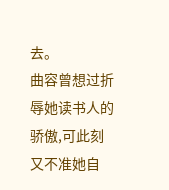去。
曲容曾想过折辱她读书人的骄傲,可此刻又不准她自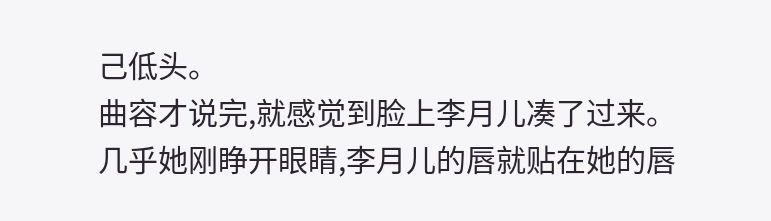己低头。
曲容才说完,就感觉到脸上李月儿凑了过来。
几乎她刚睁开眼睛,李月儿的唇就贴在她的唇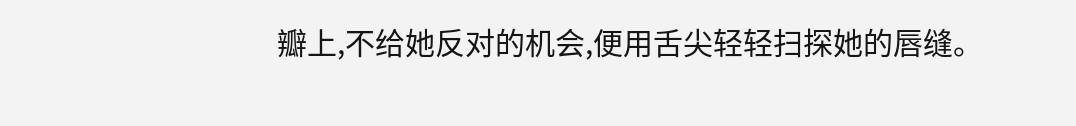瓣上,不给她反对的机会,便用舌尖轻轻扫探她的唇缝。